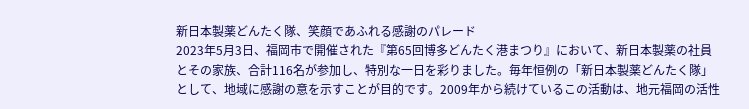新日本製薬どんたく隊、笑顔であふれる感謝のパレード
2023年5月3日、福岡市で開催された『第65回博多どんたく港まつり』において、新日本製薬の社員とその家族、合計116名が参加し、特別な一日を彩りました。毎年恒例の「新日本製薬どんたく隊」として、地域に感謝の意を示すことが目的です。2009年から続けているこの活動は、地元福岡の活性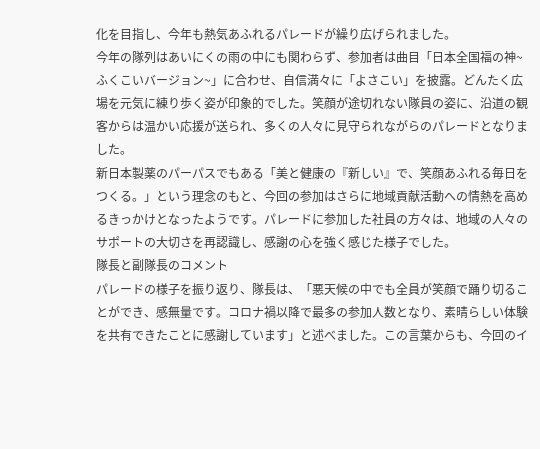化を目指し、今年も熱気あふれるパレードが繰り広げられました。
今年の隊列はあいにくの雨の中にも関わらず、参加者は曲目「日本全国福の神~ふくこいバージョン~」に合わせ、自信満々に「よさこい」を披露。どんたく広場を元気に練り歩く姿が印象的でした。笑顔が途切れない隊員の姿に、沿道の観客からは温かい応援が送られ、多くの人々に見守られながらのパレードとなりました。
新日本製薬のパーパスでもある「美と健康の『新しい』で、笑顔あふれる毎日をつくる。」という理念のもと、今回の参加はさらに地域貢献活動への情熱を高めるきっかけとなったようです。パレードに参加した社員の方々は、地域の人々のサポートの大切さを再認識し、感謝の心を強く感じた様子でした。
隊長と副隊長のコメント
パレードの様子を振り返り、隊長は、「悪天候の中でも全員が笑顔で踊り切ることができ、感無量です。コロナ禍以降で最多の参加人数となり、素晴らしい体験を共有できたことに感謝しています」と述べました。この言葉からも、今回のイ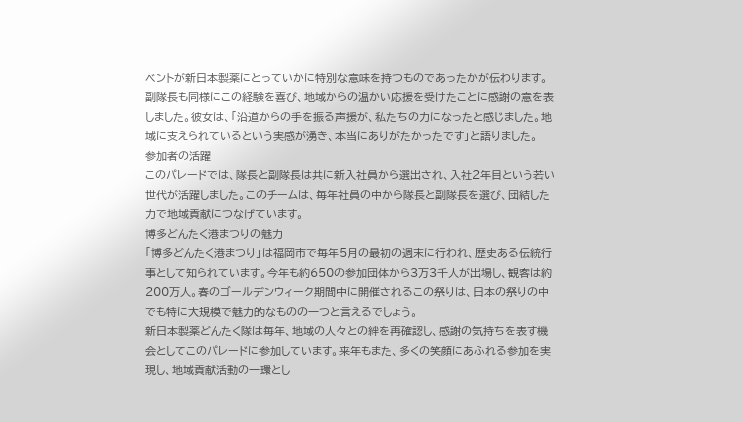ベントが新日本製薬にとっていかに特別な意味を持つものであったかが伝わります。
副隊長も同様にこの経験を喜び、地域からの温かい応援を受けたことに感謝の意を表しました。彼女は、「沿道からの手を振る声援が、私たちの力になったと感じました。地域に支えられているという実感が湧き、本当にありがたかったです」と語りました。
参加者の活躍
このパレードでは、隊長と副隊長は共に新入社員から選出され、入社2年目という若い世代が活躍しました。このチームは、毎年社員の中から隊長と副隊長を選び、団結した力で地域貢献につなげています。
博多どんたく港まつりの魅力
「博多どんたく港まつり」は福岡市で毎年5月の最初の週末に行われ、歴史ある伝統行事として知られています。今年も約650の参加団体から3万3千人が出場し、観客は約200万人。春のゴールデンウィーク期間中に開催されるこの祭りは、日本の祭りの中でも特に大規模で魅力的なものの一つと言えるでしょう。
新日本製薬どんたく隊は毎年、地域の人々との絆を再確認し、感謝の気持ちを表す機会としてこのパレードに参加しています。来年もまた、多くの笑顔にあふれる参加を実現し、地域貢献活動の一環とし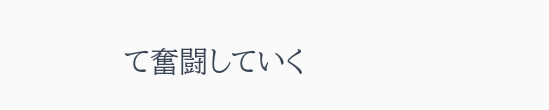て奮闘していく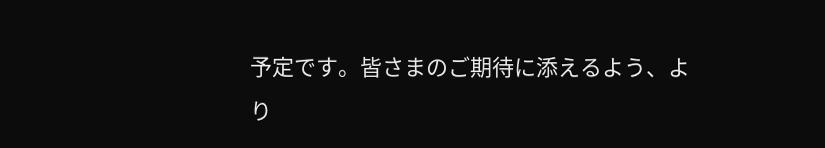予定です。皆さまのご期待に添えるよう、より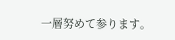一層努めて参ります。